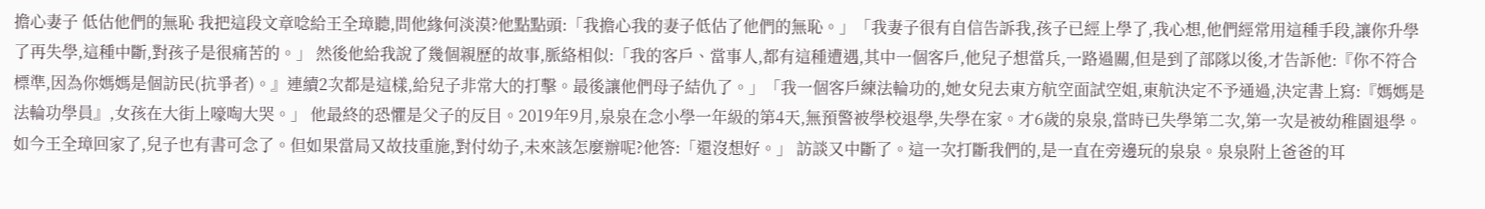擔心妻子 低估他們的無恥 我把這段文章唸給王全璋聽,問他緣何淡漠?他點點頭:「我擔心我的妻子低估了他們的無恥。」「我妻子很有自信告訴我,孩子已經上學了,我心想,他們經常用這種手段,讓你升學了再失學,這種中斷,對孩子是很痛苦的。」 然後他給我說了幾個親歷的故事,脈絡相似:「我的客戶、當事人,都有這種遭遇,其中一個客戶,他兒子想當兵,一路過關,但是到了部隊以後,才告訴他:『你不符合標準,因為你媽媽是個訪民(抗爭者)。』連續2次都是這樣,給兒子非常大的打擊。最後讓他們母子結仇了。」「我一個客戶練法輪功的,她女兒去東方航空面試空姐,東航決定不予通過,決定書上寫:『媽媽是法輪功學員』,女孩在大街上嚎啕大哭。」 他最終的恐懼是父子的反目。2019年9月,泉泉在念小學一年級的第4天,無預警被學校退學,失學在家。才6歲的泉泉,當時已失學第二次,第一次是被幼稚園退學。 如今王全璋回家了,兒子也有書可念了。但如果當局又故技重施,對付幼子,未來該怎麼辦呢?他答:「還沒想好。」 訪談又中斷了。這一次打斷我們的,是一直在旁邊玩的泉泉。泉泉附上爸爸的耳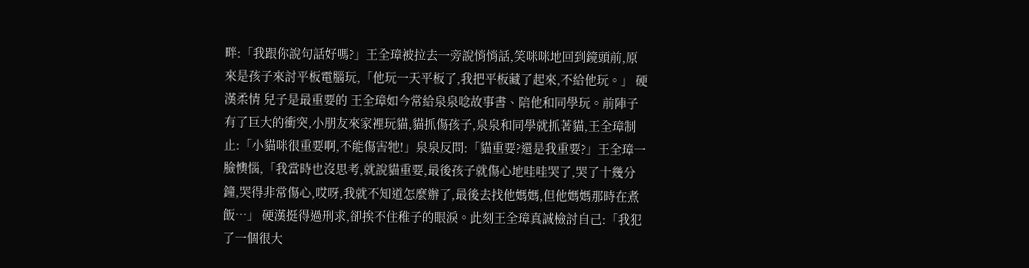畔:「我跟你說句話好嗎?」王全璋被拉去一旁說悄悄話,笑咪咪地回到鏡頭前,原來是孩子來討平板電腦玩,「他玩一天平板了,我把平板藏了起來,不給他玩。」 硬漢柔情 兒子是最重要的 王全璋如今常給泉泉唸故事書、陪他和同學玩。前陣子有了巨大的衝突,小朋友來家裡玩貓,貓抓傷孩子,泉泉和同學就抓著貓,王全璋制止:「小貓咪很重要啊,不能傷害牠!」泉泉反問:「貓重要?還是我重要?」王全璋一臉懊惱,「我當時也沒思考,就說貓重要,最後孩子就傷心地哇哇哭了,哭了十幾分鐘,哭得非常傷心,哎呀,我就不知道怎麼辦了,最後去找他媽媽,但他媽媽那時在煮飯…」 硬漢挺得過刑求,卻挨不住稚子的眼淚。此刻王全璋真誠檢討自己:「我犯了一個很大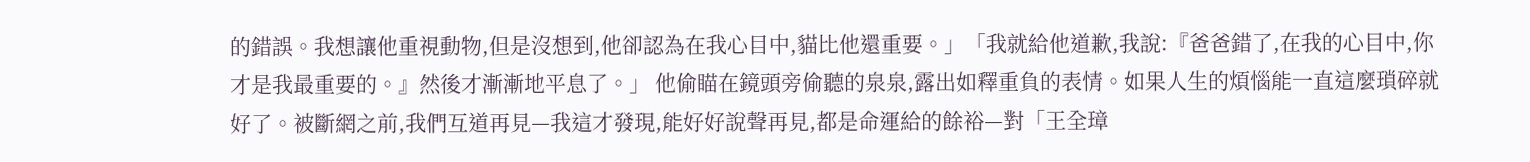的錯誤。我想讓他重視動物,但是沒想到,他卻認為在我心目中,貓比他還重要。」「我就給他道歉,我說:『爸爸錯了,在我的心目中,你才是我最重要的。』然後才漸漸地平息了。」 他偷瞄在鏡頭旁偷聽的泉泉,露出如釋重負的表情。如果人生的煩惱能一直這麼瑣碎就好了。被斷網之前,我們互道再見—我這才發現,能好好說聲再見,都是命運給的餘裕—對「王全璋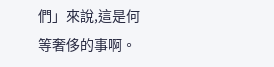們」來說,這是何等奢侈的事啊。